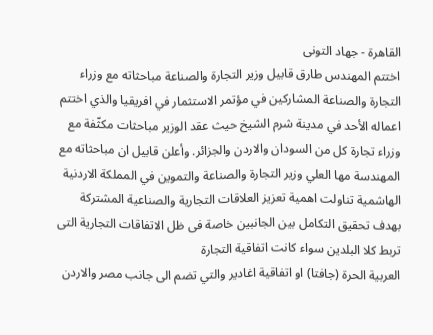القاهرة - جهاد التونى
اختتم المهندس طارق قابيل وزير التجارة والصناعة مباحثاته مع وزراء التجارة والصناعة المشاركين في مؤتمر الاستثمار في افريقيا والذي اختتم اعماله الأحد في مدينة شرم الشيخ حيث عقد الوزير مباحثات مكثّفة مع وزراء تجارة كل من السودان والاردن والجزائر. وأعلن قابيل ان مباحثاته مع المهندسة مها العلي وزير التجارة والصناعة والتموين في المملكة الاردنية الهاشمية تناولت اهمية تعزيز العلاقات التجارية والصناعية المشتركة بهدف تحقيق التكامل بين الجانبين خاصة فى ظل الاتفاقات التجارية التى تربط كلا البلدين سواء كانت اتفاقية التجارة
العربية الحرة (جافتا) او اتفاقية اغادير والتي تضم الى جانب مصر والاردن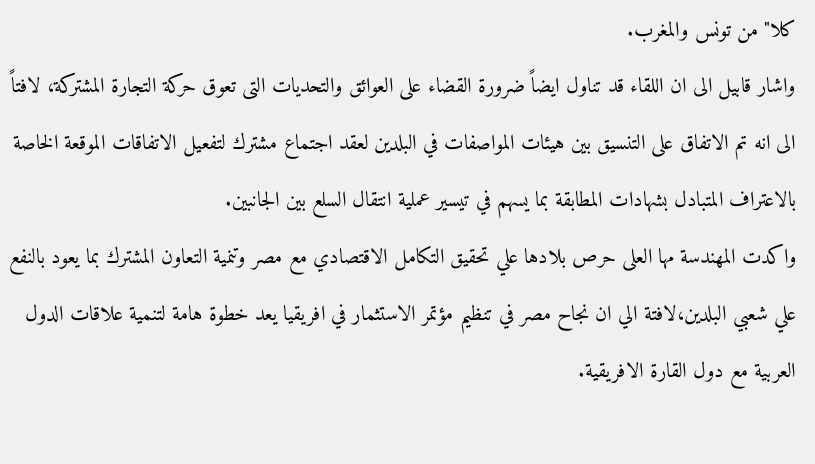كلا" من تونس والمغرب.
واشار قابيل الى ان اللقاء قد تناول ايضاً ضرورة القضاء على العوائق والتحديات التى تعوق حركة التجارة المشتركة، لافتاً الى انه تم الاتفاق على التنسيق بين هيئات المواصفات في البلدين لعقد اجتماع مشترك لتفعيل الاتفاقات الموقعة الخاصة بالاعتراف المتبادل بشهادات المطابقة بما يسهم في تيسير عملية انتقال السلع بين الجانبين.
واكدت المهندسة مها العلى حرص بلادها علي تحقيق التكامل الاقتصادي مع مصر وتنمية التعاون المشترك بما يعود بالنفع علي شعبي البلدين،لافتة الي ان نجاح مصر في تنظيم مؤتمر الاستثمار في افريقيا يعد خطوة هامة لتنمية علاقات الدول العربية مع دول القارة الافريقية.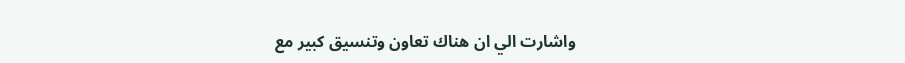واشارت الي ان هناك تعاون وتنسيق كبير مع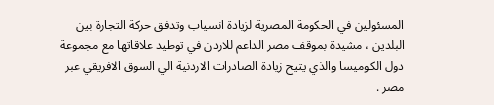المسئولين في الحكومة المصرية لزيادة انسياب وتدفق حركة التجارة بين البلدين ، مشيدة بموقف مصر الداعم للاردن في توطيد علاقاتها مع مجموعة دول الكوميسا والذي يتيح زيادة الصادرات الاردنية الي السوق الافريقي عبر مصر .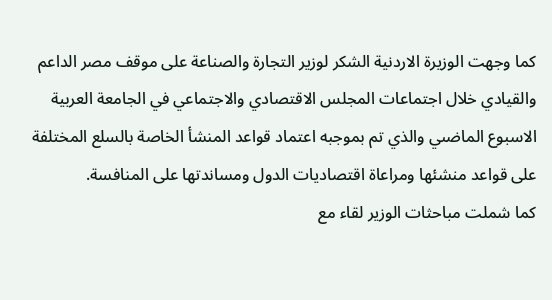كما وجهت الوزيرة الاردنية الشكر لوزير التجارة والصناعة على موقف مصر الداعم والقيادي خلال اجتماعات المجلس الاقتصادي والاجتماعي في الجامعة العربية الاسبوع الماضىي والذي تم بموجبه اعتماد قواعد المنشأ الخاصة بالسلع المختلفة على قواعد منشئها ومراعاة اقتصاديات الدول ومساندتها على المنافسة.
كما شملت مباحثات الوزير لقاء مع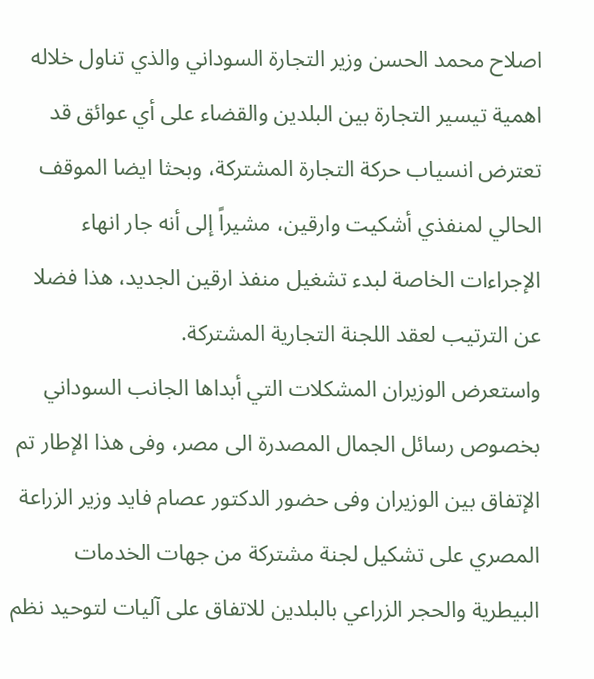اصلاح محمد الحسن وزير التجارة السوداني والذي تناول خلاله اهمية تيسير التجارة بين البلدين والقضاء على أي عوائق قد تعترض انسياب حركة التجارة المشتركة، وبحثا ايضا الموقف الحالي لمنفذي أشكيت وارقين، مشيراً إلى أنه جار انهاء الإجراءات الخاصة لبدء تشغيل منفذ ارقين الجديد، هذا فضلا عن الترتيب لعقد اللجنة التجارية المشتركة.
واستعرض الوزيران المشكلات التي أبداها الجانب السوداني بخصوص رسائل الجمال المصدرة الى مصر، وفى هذا الإطار تم الإتفاق بين الوزيران وفى حضور الدكتور عصام فايد وزير الزراعة المصري على تشكيل لجنة مشتركة من جهات الخدمات البيطرية والحجر الزراعي بالبلدين للاتفاق على آليات لتوحيد نظم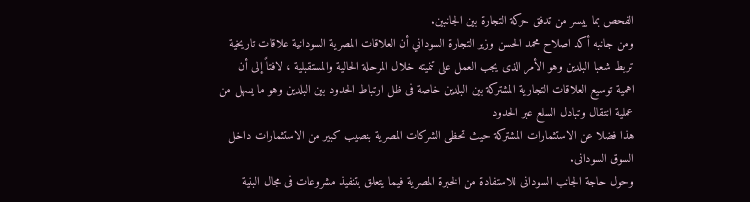الفحص بما ييسر من تدفق حركة التجارة بين الجانبين.
ومن جانبه أكد اصلاح محمد الحسن وزير التجارة السوداني أن العلاقات المصرية السودانية علاقات تاريخية تربط شعبا البلدين وهو الأمر الذى يجب العمل على تنميته خلال المرحلة الحالية والمستقبلية ، لافتاً إلى أن اهمية توسيع العلاقات التجارية المشتركة بين البلدين خاصة فى ظل ارتباط الحدود بين البلدين وهو ما يسهل من عملية انتقال وتبادل السلع عبر الحدود
هذا فضلا عن الاستثمارات المشتركة حيث تحظى الشركات المصرية بنصيب كبير من الاستثمارات داخل السوق السودانى.
وحول حاجة الجانب السودانى للاستفادة من الخبرة المصرية فيما يتعلق بتنفيذ مشروعات فى مجال البنية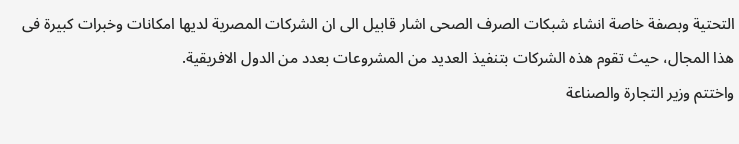التحتية وبصفة خاصة انشاء شبكات الصرف الصحى اشار قابيل الى ان الشركات المصرية لديها امكانات وخبرات كبيرة فى هذا المجال، حيث تقوم هذه الشركات بتنفيذ العديد من المشروعات بعدد من الدول الافريقية.
واختتم وزير التجارة والصناعة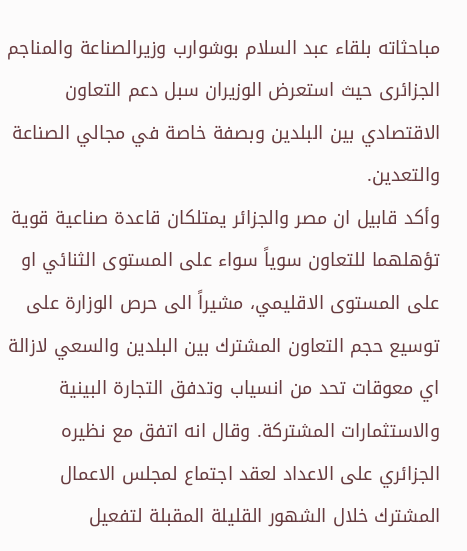مباحثاته بلقاء عبد السلام بوشوارب وزيرالصناعة والمناجم الجزائرى حيث استعرض الوزيران سبل دعم التعاون الاقتصادي بين البلدين وبصفة خاصة في مجالي الصناعة والتعدين.
وأكد قابيل ان مصر والجزائر يمتلكان قاعدة صناعية قوية تؤهلهما للتعاون سوياً سواء على المستوى الثنائي او على المستوى الاقليمي، مشيراً الى حرص الوزارة على توسيع حجم التعاون المشترك بين البلدين والسعي لازالة اي معوقات تحد من انسياب وتدفق التجارة البينية والاستثمارات المشتركة. وقال انه اتفق مع نظيره الجزائري على الاعداد لعقد اجتماع لمجلس الاعمال المشترك خلال الشهور القليلة المقبلة لتفعيل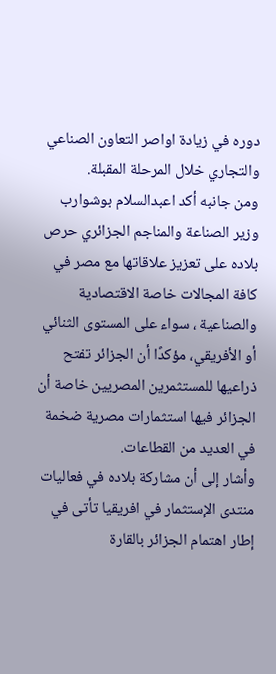دوره في زيادة اواصر التعاون الصناعي والتجاري خلال المرحلة المقبلة.
ومن جانبه أكد اعبدالسلام بوشوارب وزير الصناعة والمناجم الجزائري حرص بلاده على تعزيز علاقاتها مع مصر في كافة المجالات خاصة الاقتصادية والصناعية ، سواء على المستوى الثنائي أو الأفريقي، مؤكدًا أن الجزائر تفتح ذراعيها للمستثمرين المصريين خاصة أن الجزائر فيها استثمارات مصرية ضخمة في العديد من القطاعات.
وأشار إلى أن مشاركة بلاده في فعاليات منتدى الإستثمار في افريقيا تأتى في إطار اهتمام الجزائر بالقارة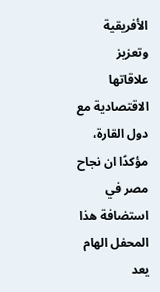الأفريقية وتعزيز علاقاتها الاقتصادية مع دول القارة، مؤكدًا ان نجاح مصر في استضافة هذا المحفل الهام يعد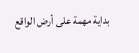بداية مهمة على أرض الواقع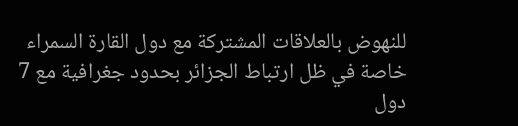للنهوض بالعلاقات المشتركة مع دول القارة السمراء خاصة في ظل ارتباط الجزائر بحدود جغرافية مع 7 دول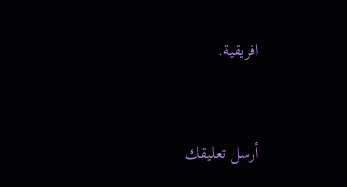افريقية.


أرسل تعليقك